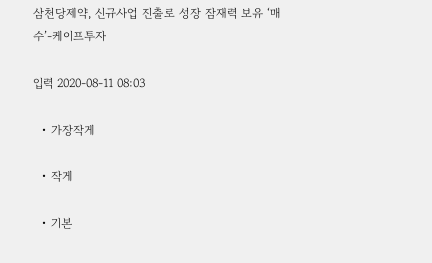삼천당제약, 신규사업 진출로 성장 잠재력 보유 ‘매수’-케이프투자

입력 2020-08-11 08:03

  • 가장작게

  • 작게

  • 기본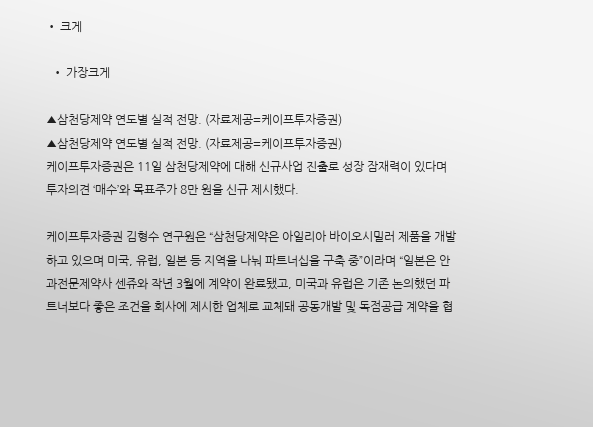• 크게

  • 가장크게

▲삼천당제약 연도별 실적 전망. (자료제공=케이프투자증권)
▲삼천당제약 연도별 실적 전망. (자료제공=케이프투자증권)
케이프투자증권은 11일 삼천당제약에 대해 신규사업 진출로 성장 잠재력이 있다며 투자의견 ‘매수’와 목표주가 8만 원을 신규 제시했다.

케이프투자증권 김형수 연구원은 “삼천당제약은 아일리아 바이오시밀러 제품을 개발하고 있으며 미국, 유럽, 일본 등 지역을 나눠 파트너십을 구축 중”이라며 “일본은 안과전문제약사 센쥬와 작년 3월에 계약이 완료됐고, 미국과 유럽은 기존 논의했던 파트너보다 좋은 조건을 회사에 제시한 업체로 교체돼 공동개발 및 독점공급 계약을 협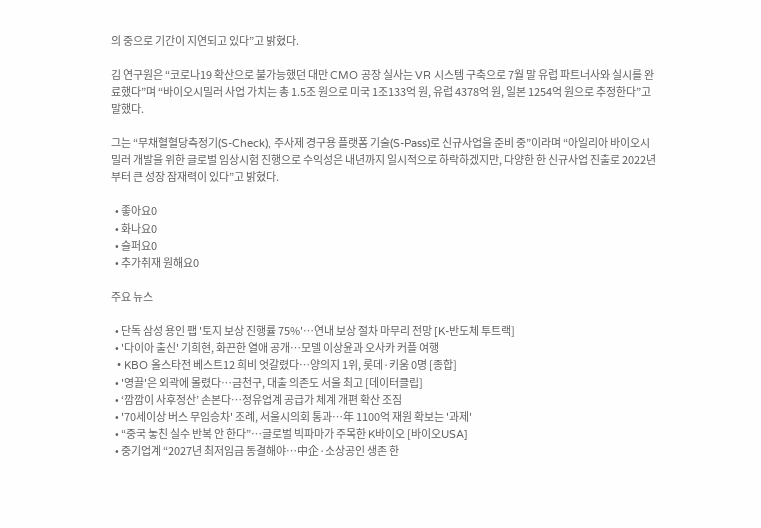의 중으로 기간이 지연되고 있다”고 밝혔다.

김 연구원은 “코로나19 확산으로 불가능했던 대만 CMO 공장 실사는 VR 시스템 구축으로 7월 말 유럽 파트너사와 실시를 완료했다”며 “바이오시밀러 사업 가치는 총 1.5조 원으로 미국 1조133억 원, 유럽 4378억 원, 일본 1254억 원으로 추정한다”고 말했다.

그는 “무채혈혈당측정기(S-Check), 주사제 경구용 플랫폼 기술(S-Pass)로 신규사업을 준비 중”이라며 “아일리아 바이오시밀러 개발을 위한 글로벌 임상시험 진행으로 수익성은 내년까지 일시적으로 하락하겠지만, 다양한 한 신규사업 진출로 2022년부터 큰 성장 잠재력이 있다”고 밝혔다.

  • 좋아요0
  • 화나요0
  • 슬퍼요0
  • 추가취재 원해요0

주요 뉴스

  • 단독 삼성 용인 팹 '토지 보상 진행률 75%'…연내 보상 절차 마무리 전망 [K-반도체 투트랙]
  • '다이아 출신' 기희현, 화끈한 열애 공개⋯모델 이상윤과 오사카 커플 여행
  • KBO 올스타전 베스트12 희비 엇갈렸다⋯양의지 1위, 롯데·키움 0명 [종합]
  • '영끌'은 외곽에 몰렸다…금천구, 대출 의존도 서울 최고 [데이터클립]
  • ‘깜깜이 사후정산’ 손본다…정유업계 공급가 체계 개편 확산 조짐
  • '70세이상 버스 무임승차' 조례, 서울시의회 통과…年 1100억 재원 확보는 '과제'
  • “중국 놓친 실수 반복 안 한다”…글로벌 빅파마가 주목한 K바이오 [바이오USA]
  • 중기업계 “2027년 최저임금 동결해야…中企·소상공인 생존 한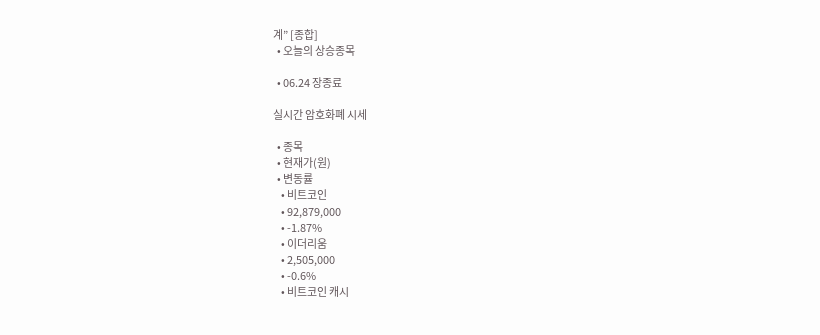계” [종합]
  • 오늘의 상승종목

  • 06.24 장종료

실시간 암호화폐 시세

  • 종목
  • 현재가(원)
  • 변동률
    • 비트코인
    • 92,879,000
    • -1.87%
    • 이더리움
    • 2,505,000
    • -0.6%
    • 비트코인 캐시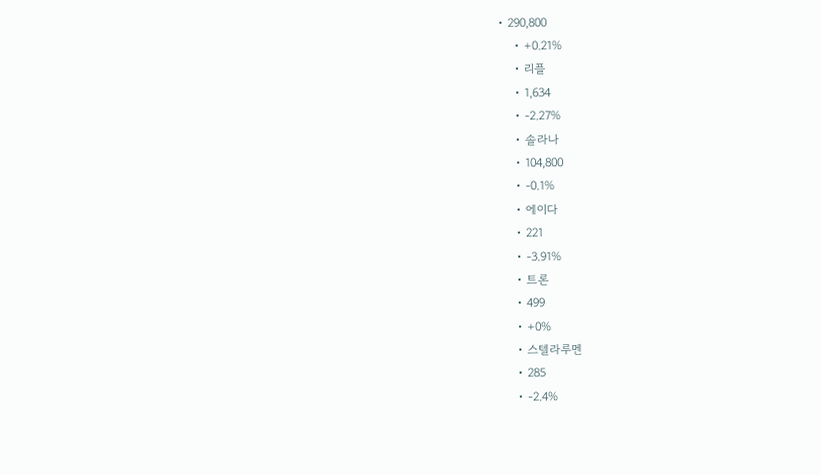• 290,800
    • +0.21%
    • 리플
    • 1,634
    • -2.27%
    • 솔라나
    • 104,800
    • -0.1%
    • 에이다
    • 221
    • -3.91%
    • 트론
    • 499
    • +0%
    • 스텔라루멘
    • 285
    • -2.4%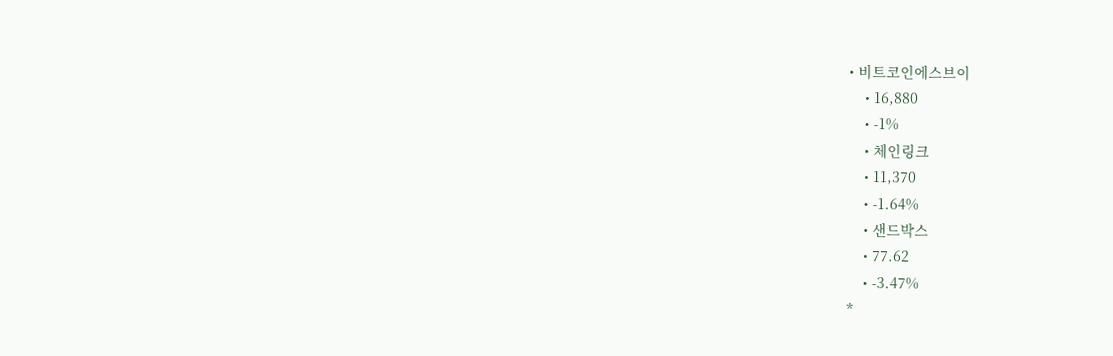• 비트코인에스브이
    • 16,880
    • -1%
    • 체인링크
    • 11,370
    • -1.64%
    • 샌드박스
    • 77.62
    • -3.47%
*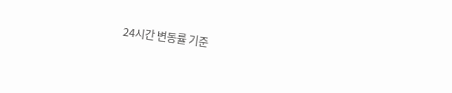24시간 변동률 기준